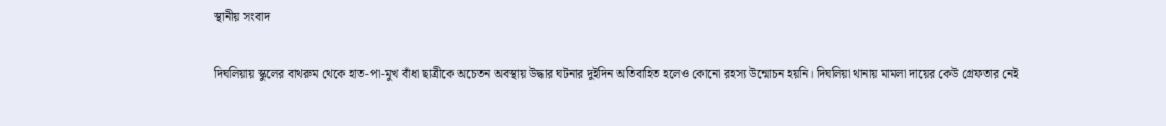স্থানীয় সংবাদ

দিঘলিয়ায় স্কুলের বাথরুম থেকে হাত-পা-মুখ বাঁধা ছাত্রীকে অচেতন অবস্থায় উদ্ধার ঘটনার দুইদিন অতিবাহিত হলেও কোনো রহস্য উন্মোচন হয়নি। দিঘলিয়া থানায় মামলা দায়ের কেউ গ্রেফতার নেই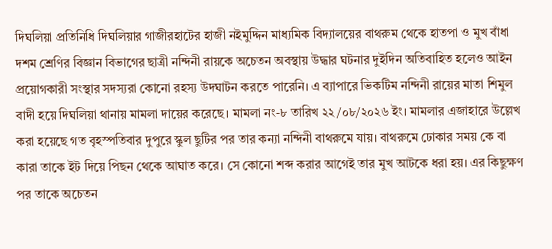দিঘলিয়া প্রতিনিধি দিঘলিয়ার গাজীরহাটের হাজী নইমুদ্দিন মাধ্যমিক বিদ্যালয়ের বাথরুম থেকে হাতপা ও মুখ বাঁধা দশম শ্রেণির বিজ্ঞান বিভাগের ছাত্রী নন্দিনী রায়কে অচেতন অবস্থায় উদ্ধার ঘটনার দুইদিন অতিবাহিত হলেও আইন প্রয়োগকারী সংস্থার সদস্যরা কোনো রহস্য উদঘাটন করতে পারেনি। এ ব্যাপারে ভিকটিম নন্দিনী রায়ের মাতা শিমুল বাদী হয়ে দিঘলিয়া থানায় মামলা দায়ের করেছে। মামলা নং-৮ তারিখ ২২/০৮/২০২৬ ইং। মামলার এজাহারে উল্লেখ করা হয়েছে গত বৃহস্পতিবার দুপুরে স্কুল ছুটির পর তার কন্যা নন্দিনী বাথরুমে যায়। বাথরুমে ঢোকার সময় কে বা কারা তাকে ইট দিয়ে পিছন থেকে আঘাত করে। সে কোনো শব্দ করার আগেই তার মুখ আটকে ধরা হয়। এর কিছুক্ষণ পর তাকে অচেতন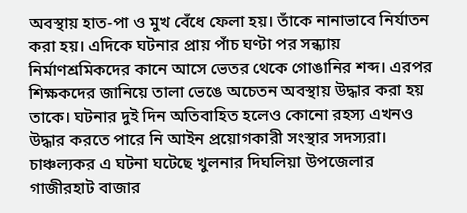অবস্থায় হাত-পা ও মুখ বেঁধে ফেলা হয়। তাঁকে নানাভাবে নির্যাতন করা হয়। এদিকে ঘটনার প্রায় পাঁচ ঘণ্টা পর সন্ধ্যায় নির্মাণশ্রমিকদের কানে আসে ভেতর থেকে গোঙানির শব্দ। এরপর শিক্ষকদের জানিয়ে তালা ভেঙে অচেতন অবস্থায় উদ্ধার করা হয় তাকে। ঘটনার দুই দিন অতিবাহিত হলেও কোনো রহস্য এখনও উদ্ধার করতে পারে নি আইন প্রয়োগকারী সংস্থার সদস্যরা। চাঞ্চল্যকর এ ঘটনা ঘটেছে খুলনার দিঘলিয়া উপজেলার গাজীরহাট বাজার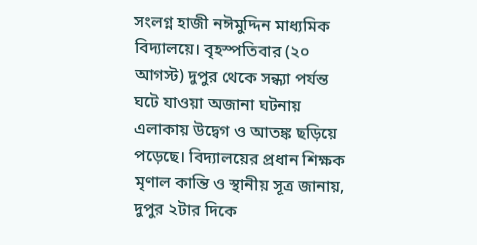সংলগ্ন হাজী নঈমুদ্দিন মাধ্যমিক বিদ্যালয়ে। বৃহস্পতিবার (২০ আগস্ট) দুপুর থেকে সন্ধ্যা পর্যন্ত ঘটে যাওয়া অজানা ঘটনায় এলাকায় উদ্বেগ ও আতঙ্ক ছড়িয়ে পড়েছে। বিদ্যালয়ের প্রধান শিক্ষক মৃণাল কান্তি ও স্থানীয় সূত্র জানায়, দুপুর ২টার দিকে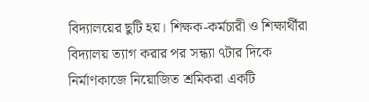বিদ্যালয়ের ছুটি হয়। শিক্ষক-কর্মচারী ও শিক্ষার্থীরা বিদ্যালয় ত্যাগ করার পর সন্ধ্যা ৭টার দিকে নির্মাণকাজে নিয়োজিত শ্রমিকরা একটি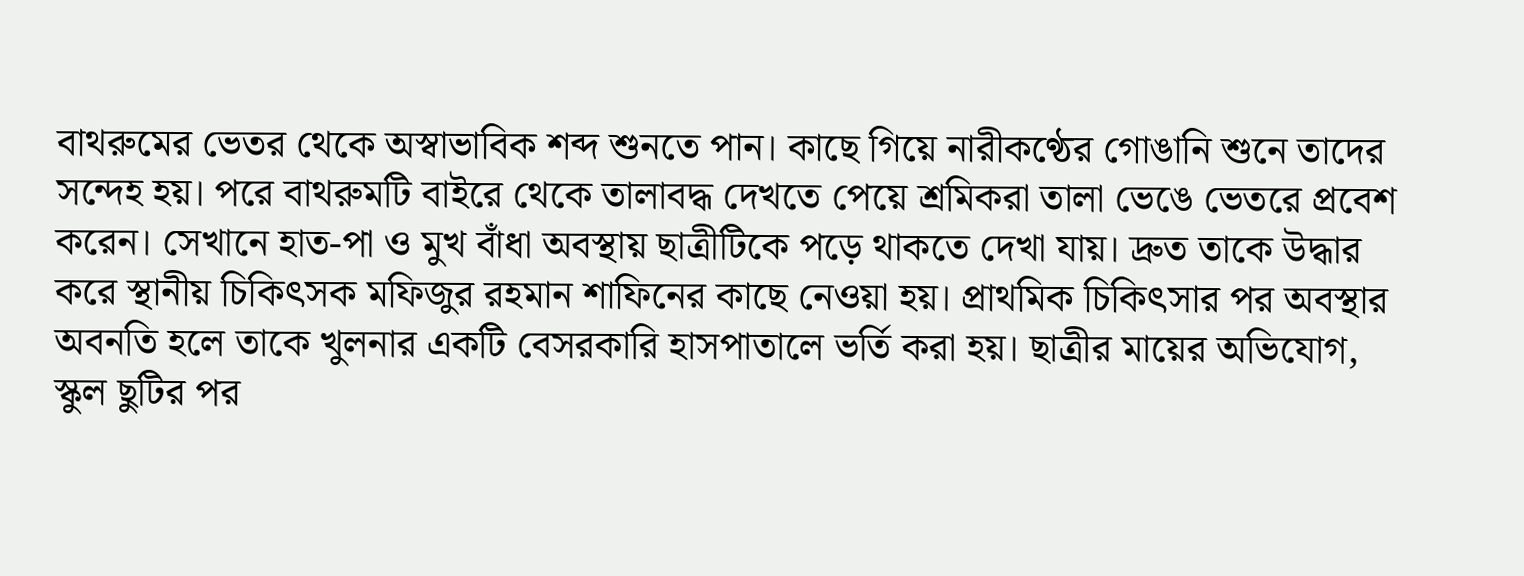বাথরুমের ভেতর থেকে অস্বাভাবিক শব্দ শুনতে পান। কাছে গিয়ে নারীকণ্ঠের গোঙানি শুনে তাদের সন্দেহ হয়। পরে বাথরুমটি বাইরে থেকে তালাবদ্ধ দেখতে পেয়ে শ্রমিকরা তালা ভেঙে ভেতরে প্রবেশ করেন। সেখানে হাত-পা ও মুখ বাঁধা অবস্থায় ছাত্রীটিকে পড়ে থাকতে দেখা যায়। দ্রুত তাকে উদ্ধার করে স্থানীয় চিকিৎসক মফিজুর রহমান শাফিনের কাছে নেওয়া হয়। প্রাথমিক চিকিৎসার পর অবস্থার অবনতি হলে তাকে খুলনার একটি বেসরকারি হাসপাতালে ভর্তি করা হয়। ছাত্রীর মায়ের অভিযোগ, স্কুল ছুটির পর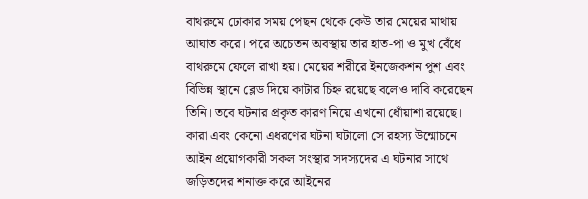বাথরুমে ঢোকার সময় পেছন থেকে কেউ তার মেয়ের মাথায় আঘাত করে। পরে অচেতন অবস্থায় তার হাত-পা ও মুখ বেঁধে বাথরুমে ফেলে রাখা হয়। মেয়ের শরীরে ইনজেকশন পুশ এবং বিভিন্ন স্থানে ব্লেড দিয়ে কাটার চিহ্ন রয়েছে বলেও দাবি করেছেন তিনি। তবে ঘটনার প্রকৃত কারণ নিয়ে এখনো ধোঁয়াশা রয়েছে। কারা এবং কেনো এধরণের ঘটনা ঘটালো সে রহস্য উন্মোচনে আইন প্রয়োগকারী সকল সংস্থার সদস্যদের এ ঘটনার সাথে জড়িতদের শনাক্ত করে আইনের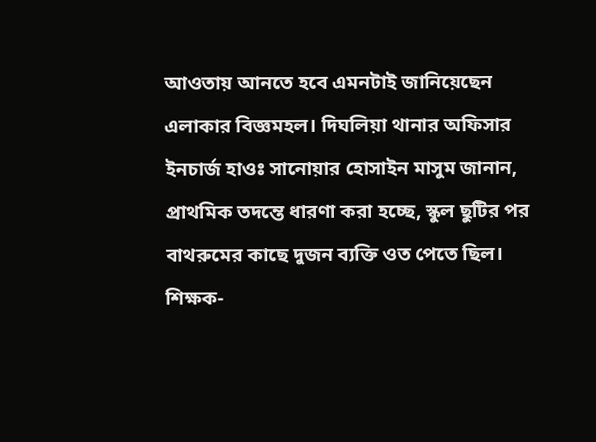আওতায় আনতে হবে এমনটাই জানিয়েছেন এলাকার বিজ্ঞমহল। দিঘলিয়া থানার অফিসার ইনচার্জ হাওঃ সানোয়ার হোসাইন মাসুম জানান, প্রাথমিক তদন্তে ধারণা করা হচ্ছে, স্কুল ছুটির পর বাথরুমের কাছে দুজন ব্যক্তি ওত পেতে ছিল। শিক্ষক-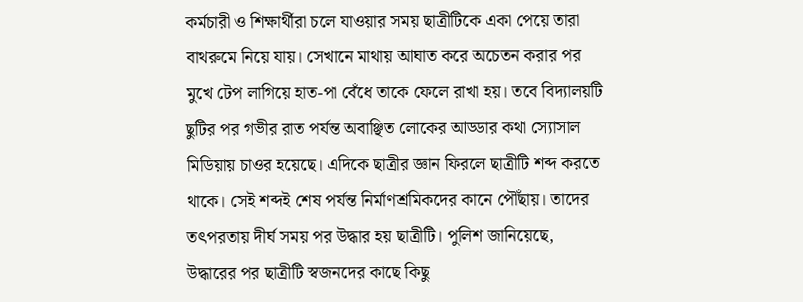কর্মচারী ও শিক্ষার্থীরা চলে যাওয়ার সময় ছাত্রীটিকে একা পেয়ে তারা বাথরুমে নিয়ে যায়। সেখানে মাথায় আঘাত করে অচেতন করার পর মুখে টেপ লাগিয়ে হাত-পা বেঁধে তাকে ফেলে রাখা হয়। তবে বিদ্যালয়টি ছুটির পর গভীর রাত পর্যন্ত অবাঞ্ছিত লোকের আড্ডার কথা স্যোসাল মিডিয়ায় চাওর হয়েছে। এদিকে ছাত্রীর জ্ঞান ফিরলে ছাত্রীটি শব্দ করতে থাকে। সেই শব্দই শেষ পর্যন্ত নির্মাণশ্রমিকদের কানে পৌঁছায়। তাদের তৎপরতায় দীর্ঘ সময় পর উদ্ধার হয় ছাত্রীটি। পুলিশ জানিয়েছে, উদ্ধারের পর ছাত্রীটি স্বজনদের কাছে কিছু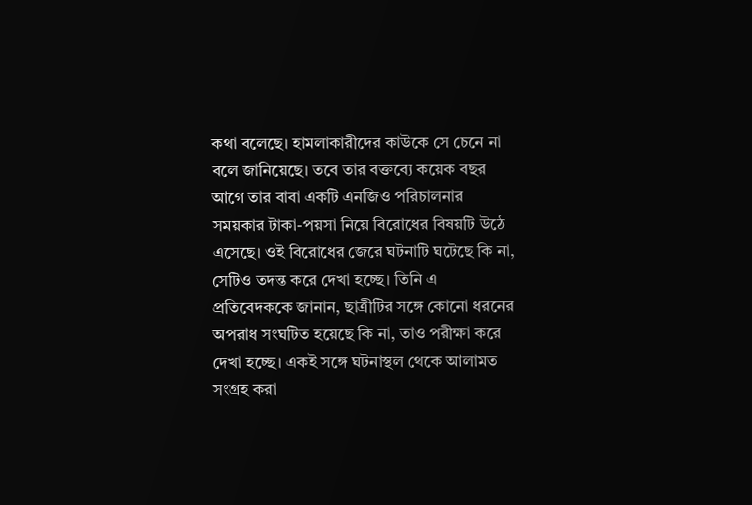কথা বলেছে। হামলাকারীদের কাউকে সে চেনে না বলে জানিয়েছে। তবে তার বক্তব্যে কয়েক বছর আগে তার বাবা একটি এনজিও পরিচালনার সময়কার টাকা-পয়সা নিয়ে বিরোধের বিষয়টি উঠে এসেছে। ওই বিরোধের জেরে ঘটনাটি ঘটেছে কি না, সেটিও তদন্ত করে দেখা হচ্ছে। তিনি এ প্রতিবেদককে জানান, ছাত্রীটির সঙ্গে কোনো ধরনের অপরাধ সংঘটিত হয়েছে কি না, তাও পরীক্ষা করে দেখা হচ্ছে। একই সঙ্গে ঘটনাস্থল থেকে আলামত সংগ্রহ করা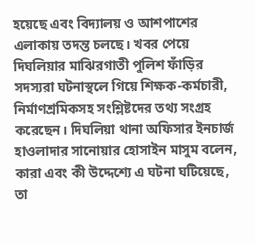হয়েছে এবং বিদ্যালয় ও আশপাশের এলাকায় তদন্ত চলছে। খবর পেয়ে দিঘলিয়ার মাঝিরগাতী পুলিশ ফাঁড়ির সদস্যরা ঘটনাস্থলে গিয়ে শিক্ষক-কর্মচারী, নির্মাণশ্রমিকসহ সংশ্লিষ্টদের তথ্য সংগ্রহ করেছেন। দিঘলিয়া থানা অফিসার ইনচার্জ হাওলাদার সানোয়ার হোসাইন মাসুম বলেন, কারা এবং কী উদ্দেশ্যে এ ঘটনা ঘটিয়েছে, তা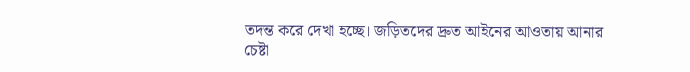তদন্ত করে দেখা হচ্ছে। জড়িতদের দ্রুত আইনের আওতায় আনার চেষ্টা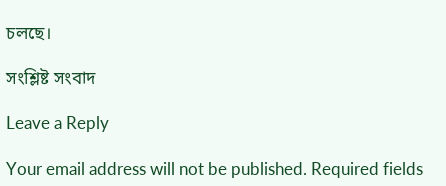চলছে।

সংশ্লিষ্ট সংবাদ

Leave a Reply

Your email address will not be published. Required fields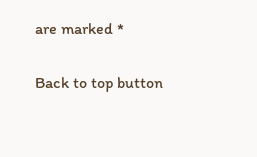are marked *

Back to top button